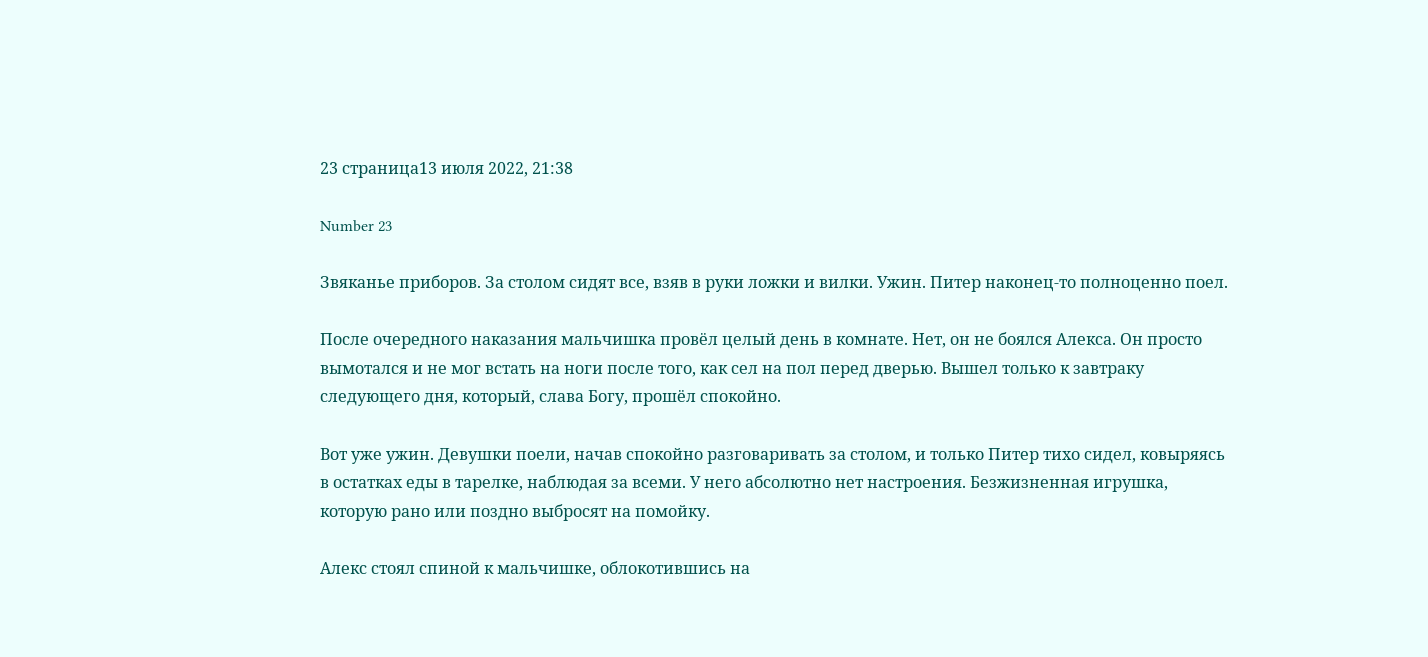23 страница13 июля 2022, 21:38

Number 23

Звяканье приборов. За столом сидят все, взяв в руки ложки и вилки. Ужин. Питер наконец-то полноценно поел.

После очередного наказания мальчишка провёл целый день в комнате. Нет, он не боялся Алекса. Он просто вымотался и не мог встать на ноги после того, как сел на пол перед дверью. Вышел только к завтраку следующего дня, который, слава Богу, прошёл спокойно.

Вот уже ужин. Девушки поели, начав спокойно разговаривать за столом, и только Питер тихо сидел, ковыряясь в остатках еды в тарелке, наблюдая за всеми. У него абсолютно нет настроения. Безжизненная игрушка, которую рано или поздно выбросят на помойку.

Алекс стоял спиной к мальчишке, облокотившись на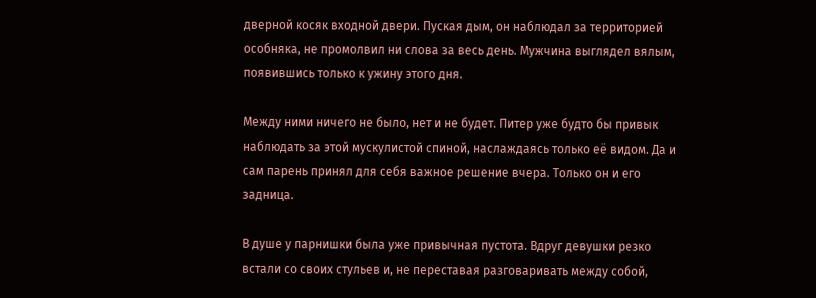дверной косяк входной двери. Пуская дым, он наблюдал за территорией особняка, не промолвил ни слова за весь день. Мужчина выглядел вялым, появившись только к ужину этого дня.

Между ними ничего не было, нет и не будет. Питер уже будто бы привык наблюдать за этой мускулистой спиной, наслаждаясь только её видом. Да и сам парень принял для себя важное решение вчера. Только он и его задница.

В душе у парнишки была уже привычная пустота. Вдруг девушки резко встали со своих стульев и, не переставая разговаривать между собой,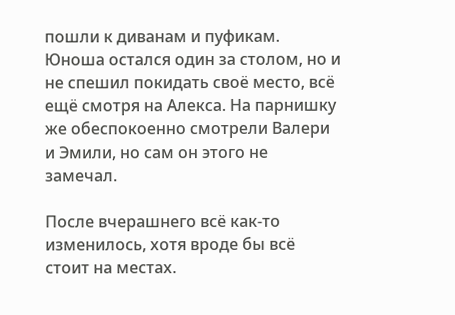пошли к диванам и пуфикам. Юноша остался один за столом, но и не спешил покидать своё место, всё ещё смотря на Алекса. На парнишку же обеспокоенно смотрели Валери и Эмили, но сам он этого не замечал.

После вчерашнего всё как-то изменилось, хотя вроде бы всё стоит на местах.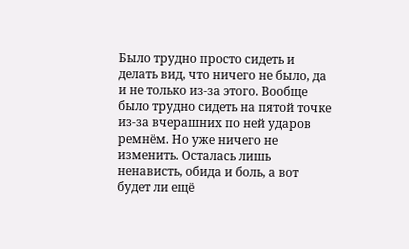Было трудно просто сидеть и делать вид, что ничего не было, да и не только из-за этого. Вообще было трудно сидеть на пятой точке из-за вчерашних по ней ударов ремнём. Но уже ничего не изменить. Осталась лишь ненависть, обида и боль, а вот будет ли ещё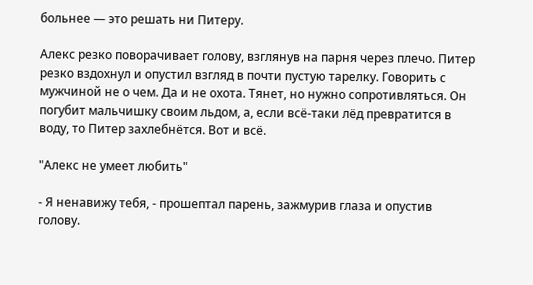больнее — это решать ни Питеру.

Алекс резко поворачивает голову, взглянув на парня через плечо. Питер резко вздохнул и опустил взгляд в почти пустую тарелку. Говорить с мужчиной не о чем. Да и не охота. Тянет, но нужно сопротивляться. Он погубит мальчишку своим льдом, а, если всё-таки лёд превратится в воду, то Питер захлебнётся. Вот и всё.

"Алекс не умеет любить"

- Я ненавижу тебя, - прошептал парень, зажмурив глаза и опустив голову.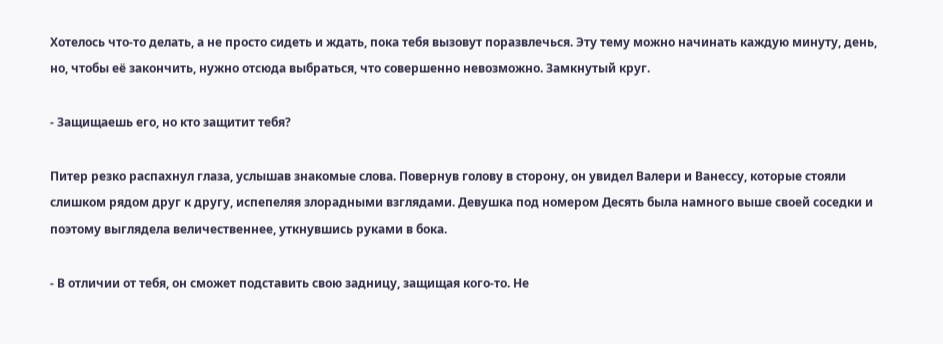Хотелось что-то делать, а не просто сидеть и ждать, пока тебя вызовут поразвлечься. Эту тему можно начинать каждую минуту, день, но, чтобы её закончить, нужно отсюда выбраться, что совершенно невозможно. Замкнутый круг.

- Защищаешь его, но кто защитит тебя?

Питер резко распахнул глаза, услышав знакомые слова. Повернув голову в сторону, он увидел Валери и Ванессу, которые стояли слишком рядом друг к другу, испепеляя злорадными взглядами. Девушка под номером Десять была намного выше своей соседки и поэтому выглядела величественнее, уткнувшись руками в бока.

- В отличии от тебя, он сможет подставить свою задницу, защищая кого-то. Не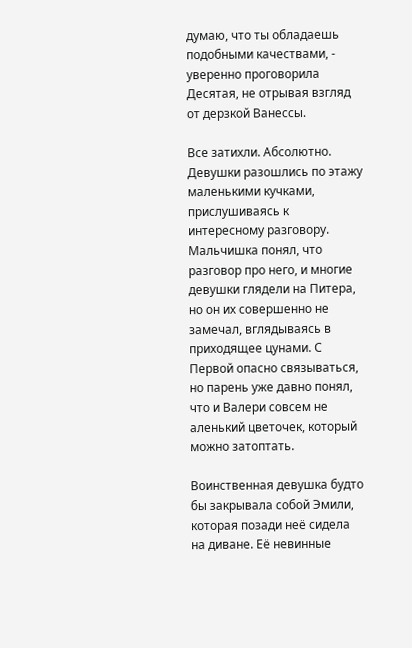думаю, что ты обладаешь подобными качествами, - уверенно проговорила Десятая, не отрывая взгляд от дерзкой Ванессы.

Все затихли. Абсолютно. Девушки разошлись по этажу маленькими кучками, прислушиваясь к интересному разговору. Мальчишка понял, что разговор про него, и многие девушки глядели на Питера, но он их совершенно не замечал, вглядываясь в приходящее цунами. С Первой опасно связываться, но парень уже давно понял, что и Валери совсем не аленький цветочек, который можно затоптать.

Воинственная девушка будто бы закрывала собой Эмили, которая позади неё сидела на диване. Её невинные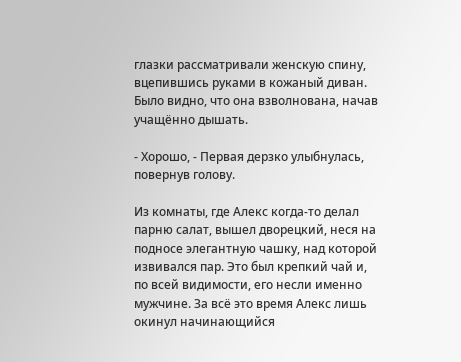глазки рассматривали женскую спину, вцепившись руками в кожаный диван. Было видно, что она взволнована, начав учащённо дышать.

- Хорошо, - Первая дерзко улыбнулась, повернув голову.

Из комнаты, где Алекс когда-то делал парню салат, вышел дворецкий, неся на подносе элегантную чашку, над которой извивался пар. Это был крепкий чай и, по всей видимости, его несли именно мужчине. За всё это время Алекс лишь окинул начинающийся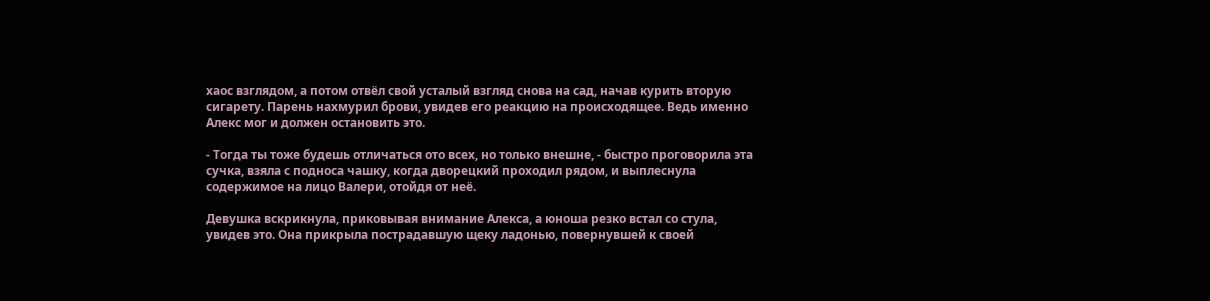хаос взглядом, а потом отвёл свой усталый взгляд снова на сад, начав курить вторую сигарету. Парень нахмурил брови, увидев его реакцию на происходящее. Ведь именно Алекс мог и должен остановить это.

- Тогда ты тоже будешь отличаться ото всех, но только внешне, - быстро проговорила эта сучка, взяла с подноса чашку, когда дворецкий проходил рядом, и выплеснула содержимое на лицо Валери, отойдя от неё.

Девушка вскрикнула, приковывая внимание Алекса, а юноша резко встал со стула, увидев это. Она прикрыла пострадавшую щеку ладонью, повернувшей к своей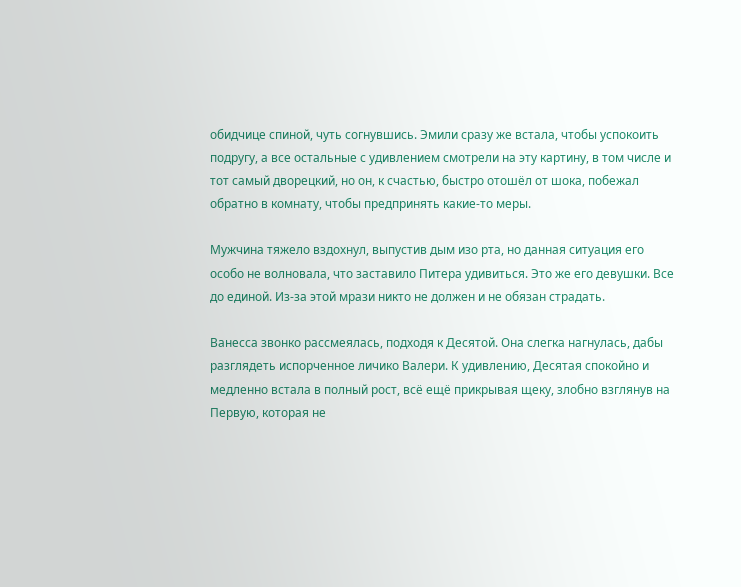обидчице спиной, чуть согнувшись. Эмили сразу же встала, чтобы успокоить подругу, а все остальные с удивлением смотрели на эту картину, в том числе и тот самый дворецкий, но он, к счастью, быстро отошёл от шока, побежал обратно в комнату, чтобы предпринять какие-то меры.

Мужчина тяжело вздохнул, выпустив дым изо рта, но данная ситуация его особо не волновала, что заставило Питера удивиться. Это же его девушки. Все до единой. Из-за этой мрази никто не должен и не обязан страдать.

Ванесса звонко рассмеялась, подходя к Десятой. Она слегка нагнулась, дабы разглядеть испорченное личико Валери. К удивлению, Десятая спокойно и медленно встала в полный рост, всё ещё прикрывая щеку, злобно взглянув на Первую, которая не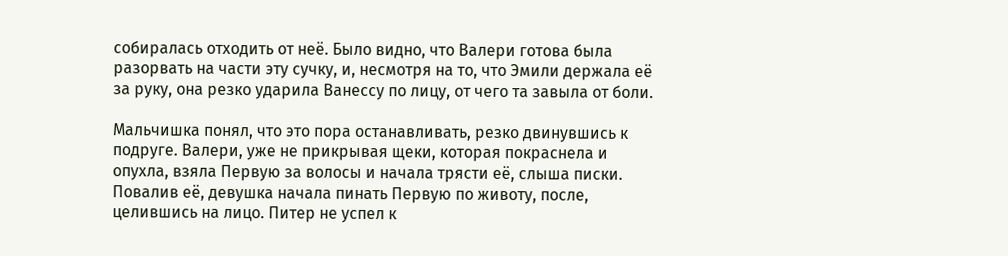собиралась отходить от неё. Было видно, что Валери готова была разорвать на части эту сучку, и, несмотря на то, что Эмили держала её за руку, она резко ударила Ванессу по лицу, от чего та завыла от боли.

Мальчишка понял, что это пора останавливать, резко двинувшись к подруге. Валери, уже не прикрывая щеки, которая покраснела и опухла, взяла Первую за волосы и начала трясти её, слыша писки. Повалив её, девушка начала пинать Первую по животу, после, целившись на лицо. Питер не успел к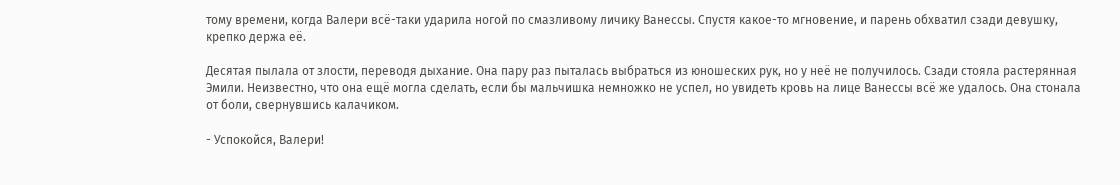тому времени, когда Валери всё-таки ударила ногой по смазливому личику Ванессы. Спустя какое-то мгновение, и парень обхватил сзади девушку, крепко держа её.

Десятая пылала от злости, переводя дыхание. Она пару раз пыталась выбраться из юношеских рук, но у неё не получилось. Сзади стояла растерянная Эмили. Неизвестно, что она ещё могла сделать, если бы мальчишка немножко не успел, но увидеть кровь на лице Ванессы всё же удалось. Она стонала от боли, свернувшись калачиком.

- Успокойся, Валери!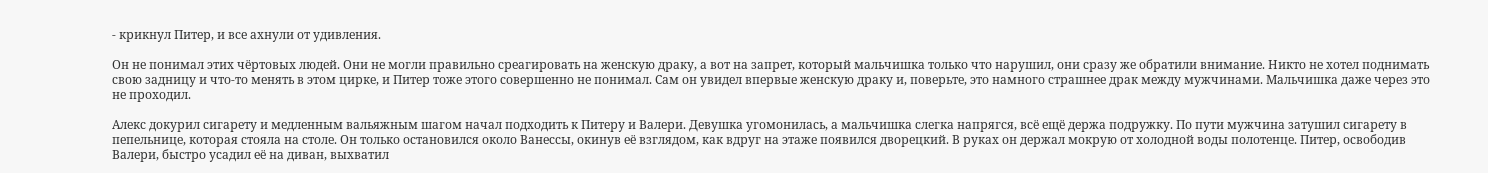- крикнул Питер, и все ахнули от удивления.

Он не понимал этих чёртовых людей. Они не могли правильно среагировать на женскую драку, а вот на запрет, который мальчишка только что нарушил, они сразу же обратили внимание. Никто не хотел поднимать свою задницу и что-то менять в этом цирке, и Питер тоже этого совершенно не понимал. Сам он увидел впервые женскую драку и, поверьте, это намного страшнее драк между мужчинами. Мальчишка даже через это не проходил.

Алекс докурил сигарету и медленным вальяжным шагом начал подходить к Питеру и Валери. Девушка угомонилась, а мальчишка слегка напрягся, всё ещё держа подружку. По пути мужчина затушил сигарету в пепельнице, которая стояла на столе. Он только остановился около Ванессы, окинув её взглядом, как вдруг на этаже появился дворецкий. В руках он держал мокрую от холодной воды полотенце. Питер, освободив Валери, быстро усадил её на диван, выхватил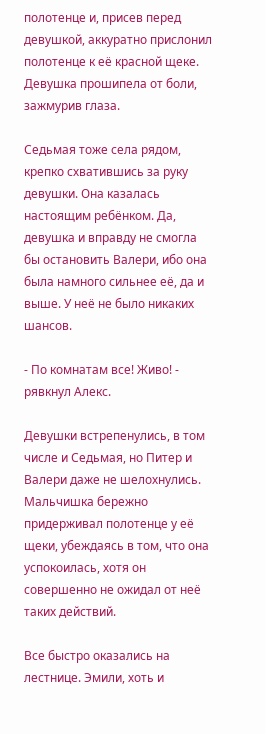полотенце и, присев перед девушкой, аккуратно прислонил полотенце к её красной щеке. Девушка прошипела от боли, зажмурив глаза.

Седьмая тоже села рядом, крепко схватившись за руку девушки. Она казалась настоящим ребёнком. Да, девушка и вправду не смогла бы остановить Валери, ибо она была намного сильнее её, да и выше. У неё не было никаких шансов.

- По комнатам все! Живо! - рявкнул Алекс.

Девушки встрепенулись, в том числе и Седьмая, но Питер и Валери даже не шелохнулись. Мальчишка бережно придерживал полотенце у её щеки, убеждаясь в том, что она успокоилась, хотя он совершенно не ожидал от неё таких действий.

Все быстро оказались на лестнице. Эмили, хоть и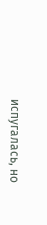испугалась, но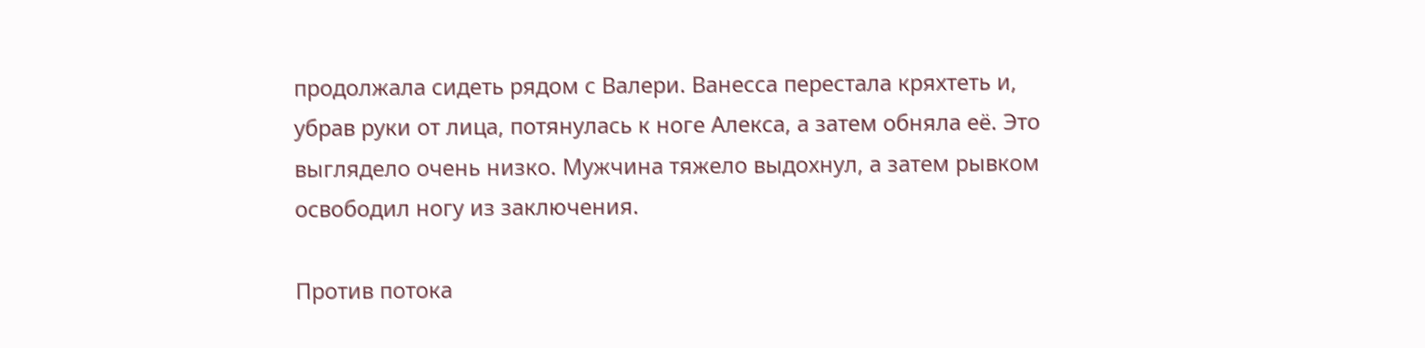продолжала сидеть рядом с Валери. Ванесса перестала кряхтеть и, убрав руки от лица, потянулась к ноге Алекса, а затем обняла её. Это выглядело очень низко. Мужчина тяжело выдохнул, а затем рывком освободил ногу из заключения.

Против потока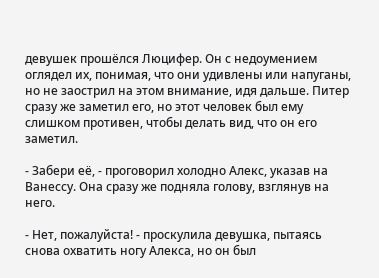девушек прошёлся Люцифер. Он с недоумением оглядел их, понимая, что они удивлены или напуганы, но не заострил на этом внимание, идя дальше. Питер сразу же заметил его, но этот человек был ему слишком противен, чтобы делать вид, что он его заметил.

- Забери её, - проговорил холодно Алекс, указав на Ванессу. Она сразу же подняла голову, взглянув на него.

- Нет, пожалуйста! - проскулила девушка, пытаясь снова охватить ногу Алекса, но он был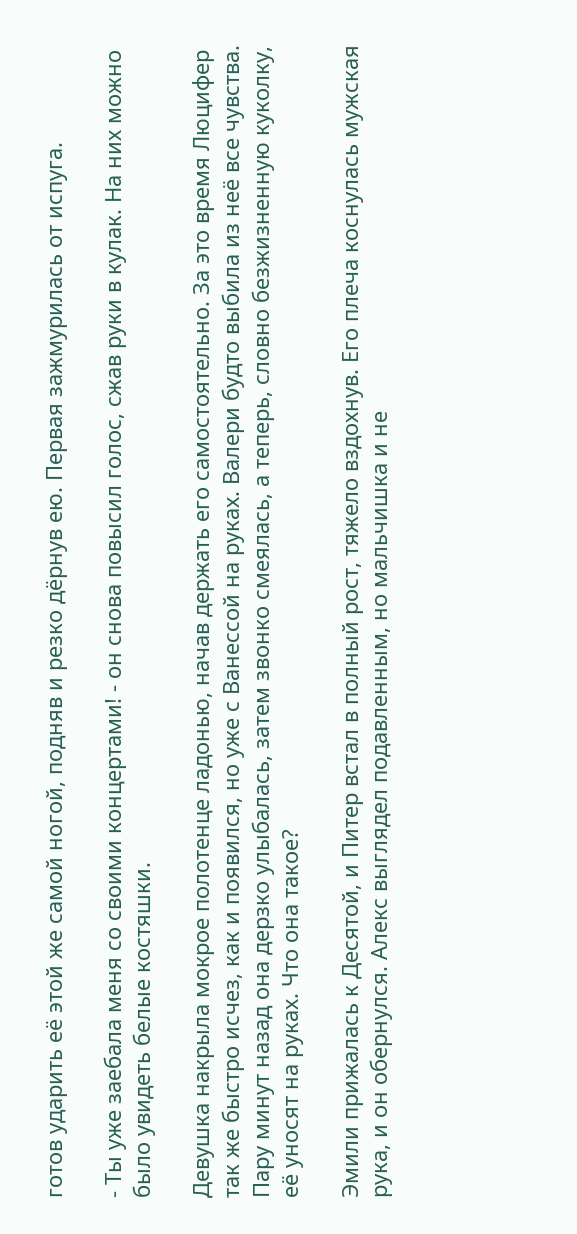готов ударить её этой же самой ногой, подняв и резко дёрнув ею. Первая зажмурилась от испуга.

- Ты уже заебала меня со своими концертами! - он снова повысил голос, сжав руки в кулак. На них можно было увидеть белые костяшки.

Девушка накрыла мокрое полотенце ладонью, начав держать его самостоятельно. За это время Люцифер так же быстро исчез, как и появился, но уже с Ванессой на руках. Валери будто выбила из неё все чувства. Пару минут назад она дерзко улыбалась, затем звонко смеялась, а теперь, словно безжизненную куколку, её уносят на руках. Что она такое?

Эмили прижалась к Десятой, и Питер встал в полный рост, тяжело вздохнув. Его плеча коснулась мужская рука, и он обернулся. Алекс выглядел подавленным, но мальчишка и не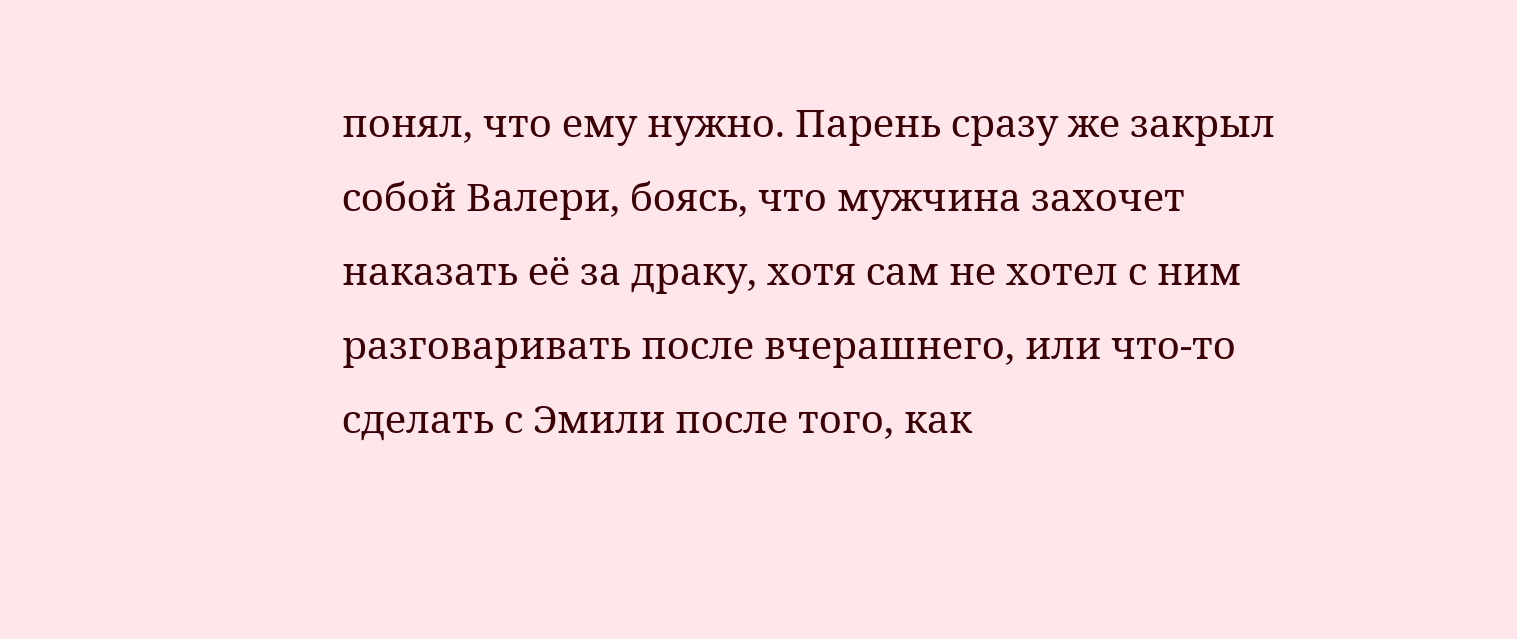понял, что ему нужно. Парень сразу же закрыл собой Валери, боясь, что мужчина захочет наказать её за драку, хотя сам не хотел с ним разговаривать после вчерашнего, или что-то сделать с Эмили после того, как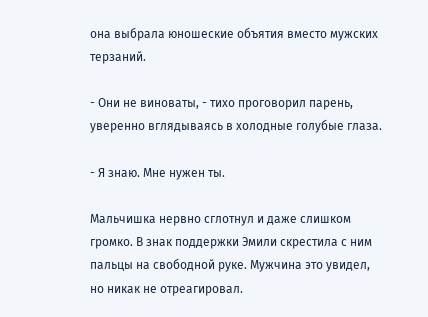она выбрала юношеские объятия вместо мужских терзаний.

- Они не виноваты, - тихо проговорил парень, уверенно вглядываясь в холодные голубые глаза.

- Я знаю. Мне нужен ты.

Мальчишка нервно сглотнул и даже слишком громко. В знак поддержки Эмили скрестила с ним пальцы на свободной руке. Мужчина это увидел, но никак не отреагировал.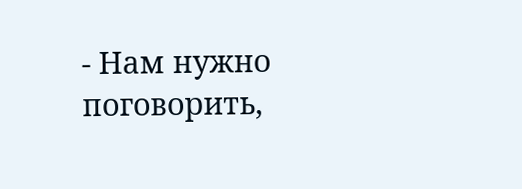- Нам нужно поговорить,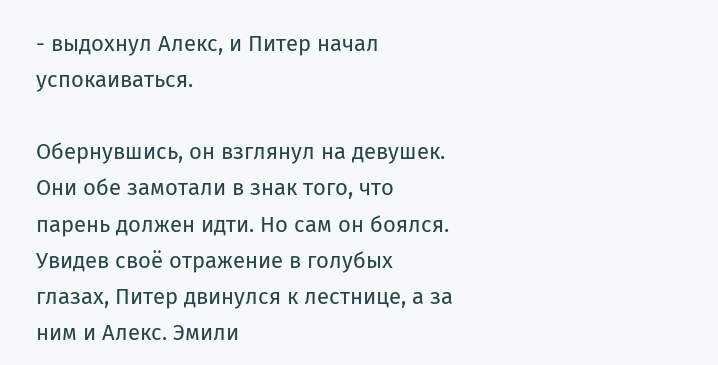- выдохнул Алекс, и Питер начал успокаиваться.

Обернувшись, он взглянул на девушек. Они обе замотали в знак того, что парень должен идти. Но сам он боялся. Увидев своё отражение в голубых глазах, Питер двинулся к лестнице, а за ним и Алекс. Эмили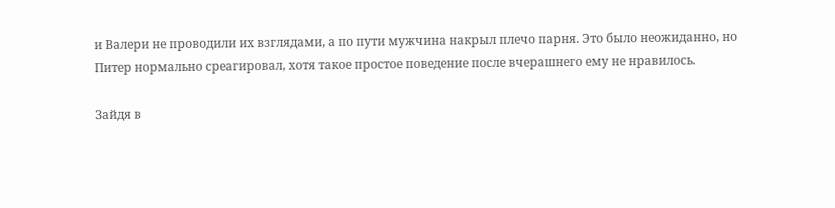и Валери не проводили их взглядами, а по пути мужчина накрыл плечо парня. Это было неожиданно, но Питер нормально среагировал, хотя такое простое поведение после вчерашнего ему не нравилось.

Зайдя в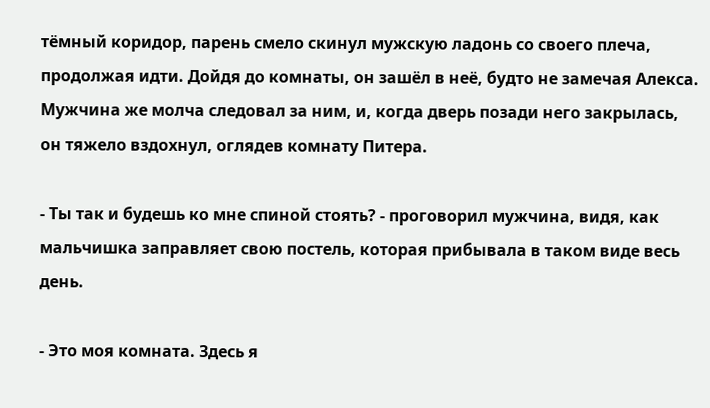тёмный коридор, парень смело скинул мужскую ладонь со своего плеча, продолжая идти. Дойдя до комнаты, он зашёл в неё, будто не замечая Алекса. Мужчина же молча следовал за ним, и, когда дверь позади него закрылась, он тяжело вздохнул, оглядев комнату Питера.

- Ты так и будешь ко мне спиной стоять? - проговорил мужчина, видя, как мальчишка заправляет свою постель, которая прибывала в таком виде весь день.

- Это моя комната. Здесь я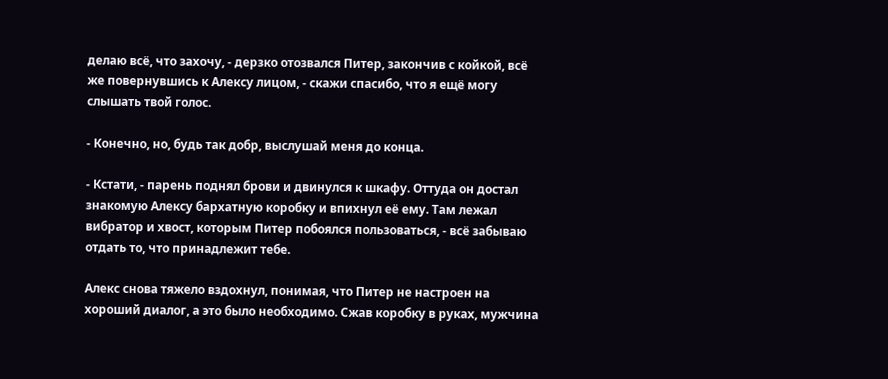делаю всё, что захочу, - дерзко отозвался Питер, закончив с койкой, всё же повернувшись к Алексу лицом, - скажи спасибо, что я ещё могу слышать твой голос.

- Конечно, но, будь так добр, выслушай меня до конца.

- Кстати, - парень поднял брови и двинулся к шкафу. Оттуда он достал знакомую Алексу бархатную коробку и впихнул её ему. Там лежал вибратор и хвост, которым Питер побоялся пользоваться, - всё забываю отдать то, что принадлежит тебе.

Алекс снова тяжело вздохнул, понимая, что Питер не настроен на хороший диалог, а это было необходимо. Сжав коробку в руках, мужчина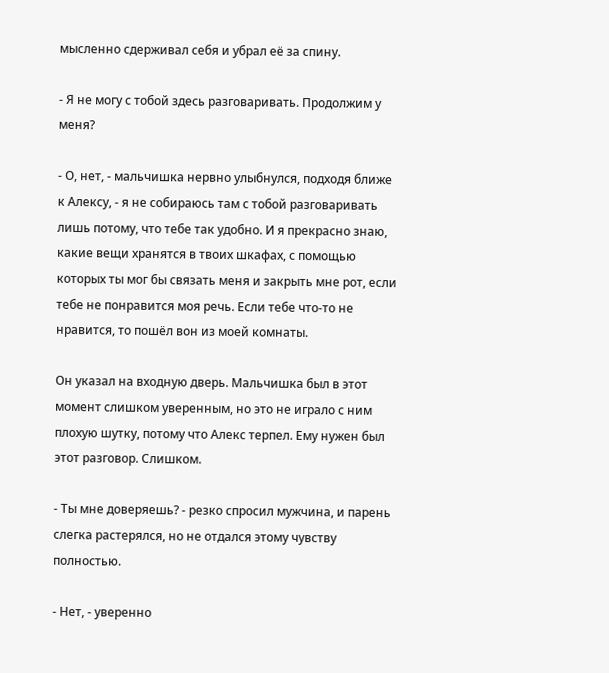мысленно сдерживал себя и убрал её за спину.

- Я не могу с тобой здесь разговаривать. Продолжим у меня?

- О, нет, - мальчишка нервно улыбнулся, подходя ближе к Алексу, - я не собираюсь там с тобой разговаривать лишь потому, что тебе так удобно. И я прекрасно знаю, какие вещи хранятся в твоих шкафах, с помощью которых ты мог бы связать меня и закрыть мне рот, если тебе не понравится моя речь. Если тебе что-то не нравится, то пошёл вон из моей комнаты.

Он указал на входную дверь. Мальчишка был в этот момент слишком уверенным, но это не играло с ним плохую шутку, потому что Алекс терпел. Ему нужен был этот разговор. Слишком.

- Ты мне доверяешь? - резко спросил мужчина, и парень слегка растерялся, но не отдался этому чувству полностью.

- Нет, - уверенно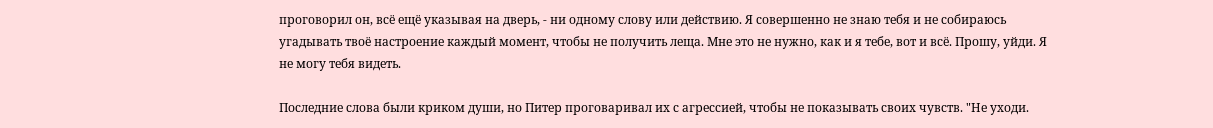проговорил он, всё ещё указывая на дверь, - ни одному слову или действию. Я совершенно не знаю тебя и не собираюсь угадывать твоё настроение каждый момент, чтобы не получить леща. Мне это не нужно, как и я тебе, вот и всё. Прошу, уйди. Я не могу тебя видеть.

Последние слова были криком души, но Питер проговаривал их с агрессией, чтобы не показывать своих чувств. "Не уходи.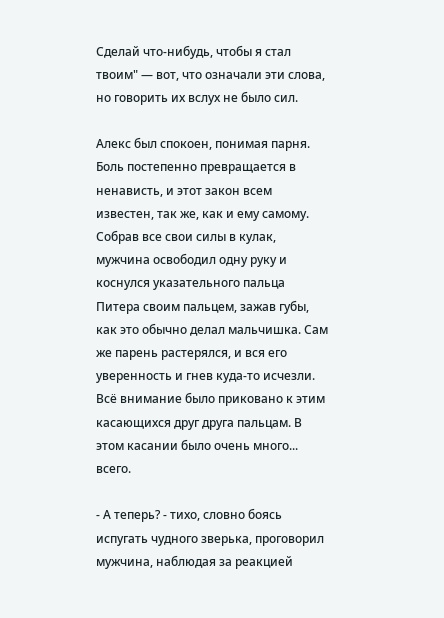Сделай что-нибудь, чтобы я стал твоим" — вот, что означали эти слова, но говорить их вслух не было сил.

Алекс был спокоен, понимая парня. Боль постепенно превращается в ненависть, и этот закон всем известен, так же, как и ему самому. Собрав все свои силы в кулак, мужчина освободил одну руку и коснулся указательного пальца Питера своим пальцем, зажав губы, как это обычно делал мальчишка. Сам же парень растерялся, и вся его уверенность и гнев куда-то исчезли. Всё внимание было приковано к этим касающихся друг друга пальцам. В этом касании было очень много... всего.

- А теперь? - тихо, словно боясь испугать чудного зверька, проговорил мужчина, наблюдая за реакцией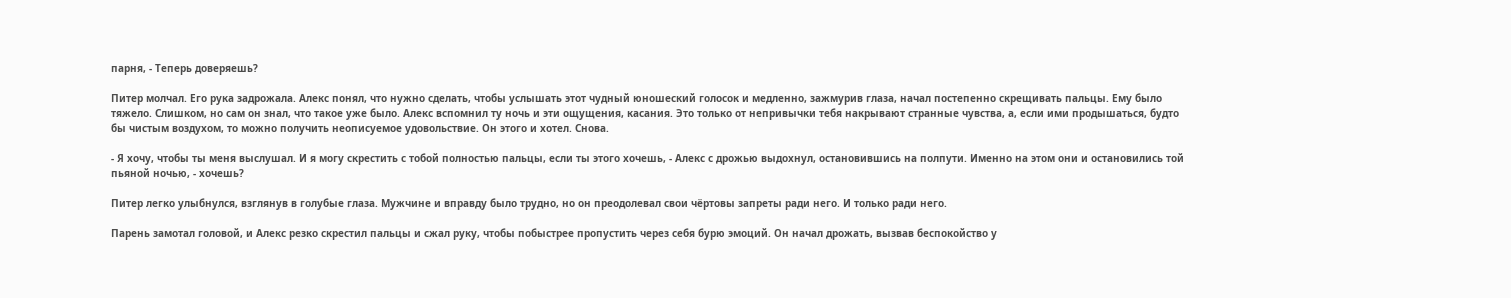парня, - Теперь доверяешь?

Питер молчал. Его рука задрожала. Алекс понял, что нужно сделать, чтобы услышать этот чудный юношеский голосок и медленно, зажмурив глаза, начал постепенно скрещивать пальцы. Ему было тяжело. Слишком, но сам он знал, что такое уже было. Алекс вспомнил ту ночь и эти ощущения, касания. Это только от непривычки тебя накрывают странные чувства, а, если ими продышаться, будто бы чистым воздухом, то можно получить неописуемое удовольствие. Он этого и хотел. Снова.

- Я хочу, чтобы ты меня выслушал. И я могу скрестить с тобой полностью пальцы, если ты этого хочешь, - Алекс с дрожью выдохнул, остановившись на полпути. Именно на этом они и остановились той пьяной ночью, - хочешь?

Питер легко улыбнулся, взглянув в голубые глаза. Мужчине и вправду было трудно, но он преодолевал свои чёртовы запреты ради него. И только ради него.

Парень замотал головой, и Алекс резко скрестил пальцы и сжал руку, чтобы побыстрее пропустить через себя бурю эмоций. Он начал дрожать, вызвав беспокойство у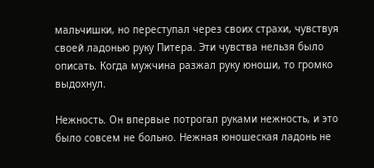мальчишки, но переступал через своих страхи, чувствуя своей ладонью руку Питера. Эти чувства нельзя было описать. Когда мужчина разжал руку юноши, то громко выдохнул.

Нежность. Он впервые потрогал руками нежность, и это было совсем не больно. Нежная юношеская ладонь не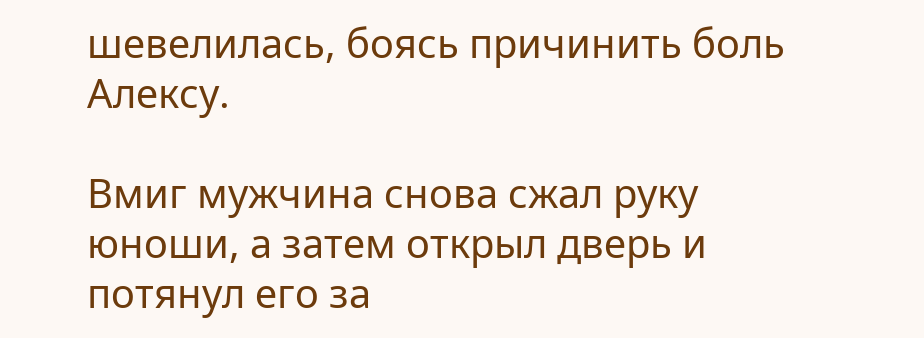шевелилась, боясь причинить боль Алексу.

Вмиг мужчина снова сжал руку юноши, а затем открыл дверь и потянул его за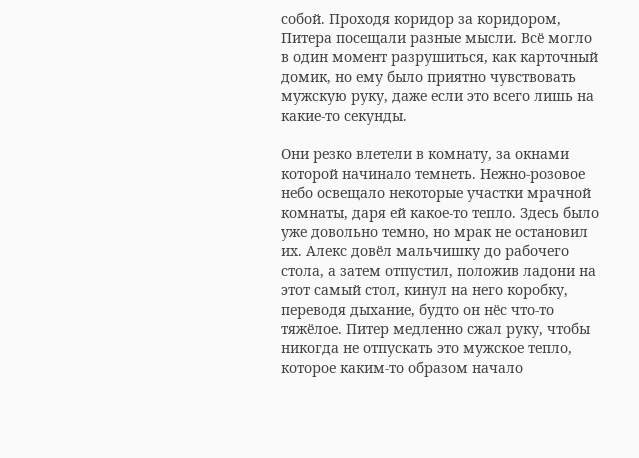собой. Проходя коридор за коридором, Питера посещали разные мысли. Всё могло в один момент разрушиться, как карточный домик, но ему было приятно чувствовать мужскую руку, даже если это всего лишь на какие-то секунды.

Они резко влетели в комнату, за окнами которой начинало темнеть. Нежно-розовое небо освещало некоторые участки мрачной комнаты, даря ей какое-то тепло. Здесь было уже довольно темно, но мрак не остановил их. Алекс довёл мальчишку до рабочего стола, а затем отпустил, положив ладони на этот самый стол, кинул на него коробку, переводя дыхание, будто он нёс что-то тяжёлое. Питер медленно сжал руку, чтобы никогда не отпускать это мужское тепло, которое каким-то образом начало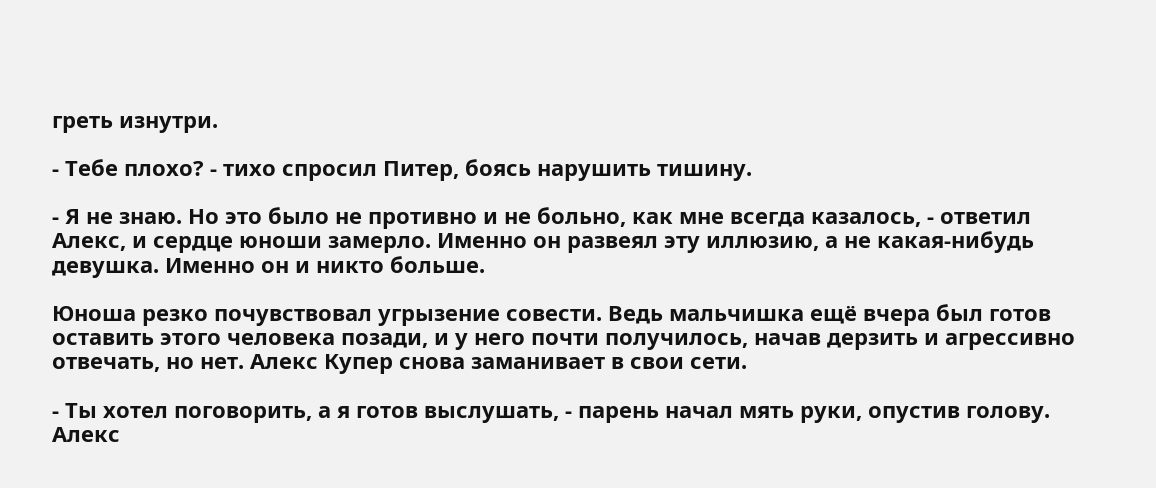греть изнутри.

- Тебе плохо? - тихо спросил Питер, боясь нарушить тишину.

- Я не знаю. Но это было не противно и не больно, как мне всегда казалось, - ответил Алекс, и сердце юноши замерло. Именно он развеял эту иллюзию, а не какая-нибудь девушка. Именно он и никто больше.

Юноша резко почувствовал угрызение совести. Ведь мальчишка ещё вчера был готов оставить этого человека позади, и у него почти получилось, начав дерзить и агрессивно отвечать, но нет. Алекс Купер снова заманивает в свои сети.

- Ты хотел поговорить, а я готов выслушать, - парень начал мять руки, опустив голову. Алекс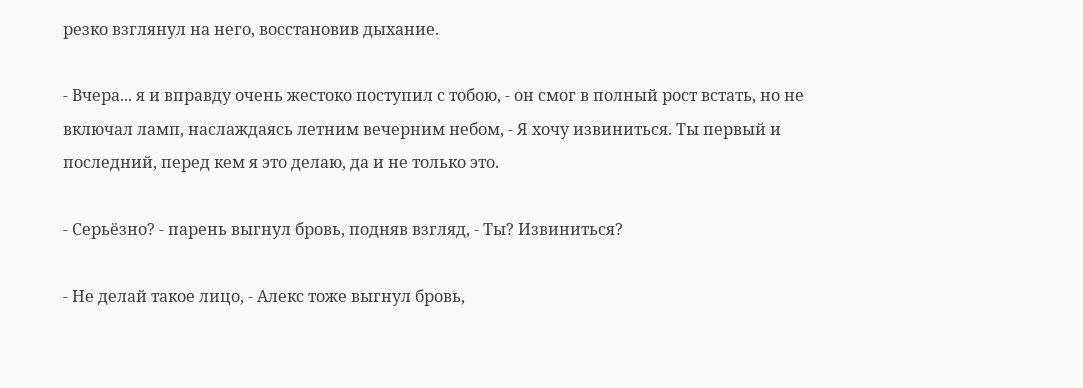резко взглянул на него, восстановив дыхание.

- Вчера... я и вправду очень жестоко поступил с тобою, - он смог в полный рост встать, но не включал ламп, наслаждаясь летним вечерним небом, - Я хочу извиниться. Ты первый и последний, перед кем я это делаю, да и не только это.

- Серьёзно? - парень выгнул бровь, подняв взгляд, - Ты? Извиниться?

- Не делай такое лицо, - Алекс тоже выгнул бровь,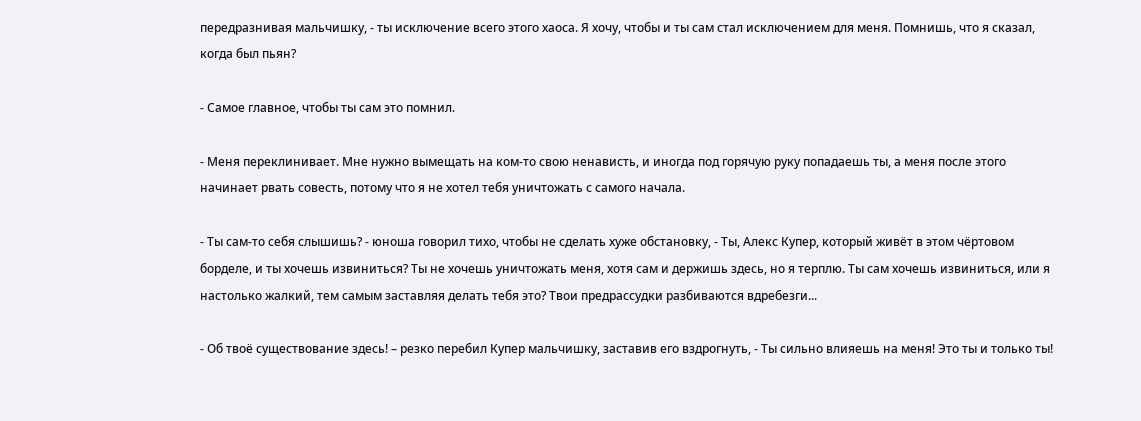передразнивая мальчишку, - ты исключение всего этого хаоса. Я хочу, чтобы и ты сам стал исключением для меня. Помнишь, что я сказал, когда был пьян?

- Самое главное, чтобы ты сам это помнил.

- Меня переклинивает. Мне нужно вымещать на ком-то свою ненависть, и иногда под горячую руку попадаешь ты, а меня после этого начинает рвать совесть, потому что я не хотел тебя уничтожать с самого начала.

- Ты сам-то себя слышишь? - юноша говорил тихо, чтобы не сделать хуже обстановку, - Ты, Алекс Купер, который живёт в этом чёртовом борделе, и ты хочешь извиниться? Ты не хочешь уничтожать меня, хотя сам и держишь здесь, но я терплю. Ты сам хочешь извиниться, или я настолько жалкий, тем самым заставляя делать тебя это? Твои предрассудки разбиваются вдребезги...

- Об твоё существование здесь! – резко перебил Купер мальчишку, заставив его вздрогнуть, - Ты сильно влияешь на меня! Это ты и только ты!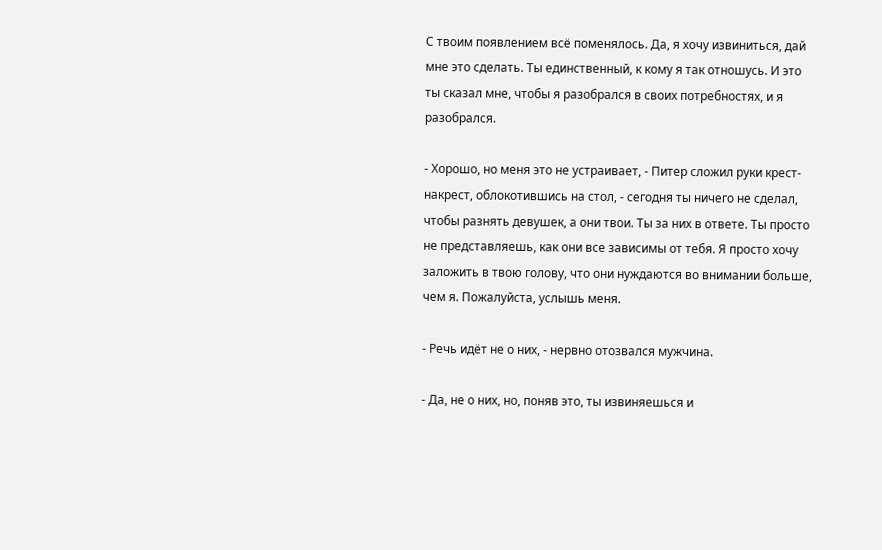С твоим появлением всё поменялось. Да, я хочу извиниться, дай мне это сделать. Ты единственный, к кому я так отношусь. И это ты сказал мне, чтобы я разобрался в своих потребностях, и я разобрался.

- Хорошо, но меня это не устраивает, - Питер сложил руки крест-накрест, облокотившись на стол, - сегодня ты ничего не сделал, чтобы разнять девушек, а они твои. Ты за них в ответе. Ты просто не представляешь, как они все зависимы от тебя. Я просто хочу заложить в твою голову, что они нуждаются во внимании больше, чем я. Пожалуйста, услышь меня.

- Речь идёт не о них, - нервно отозвался мужчина.

- Да, не о них, но, поняв это, ты извиняешься и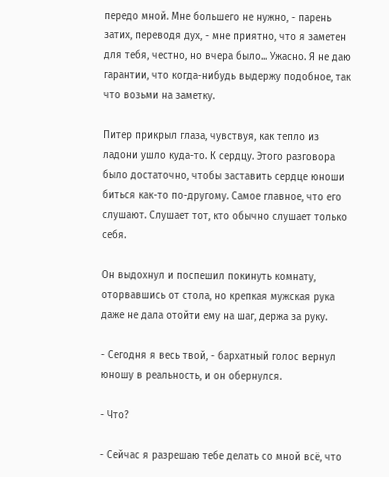передо мной. Мне большего не нужно, - парень затих, переводя дух, - мне приятно, что я заметен для тебя, честно, но вчера было... Ужасно. Я не даю гарантии, что когда-нибудь выдержу подобное, так что возьми на заметку.

Питер прикрыл глаза, чувствуя, как тепло из ладони ушло куда-то. К сердцу. Этого разговора было достаточно, чтобы заставить сердце юноши биться как-то по-другому. Самое главное, что его слушают. Слушает тот, кто обычно слушает только себя.

Он выдохнул и поспешил покинуть комнату, оторвавшись от стола, но крепкая мужская рука даже не дала отойти ему на шаг, держа за руку.

- Сегодня я весь твой, - бархатный голос вернул юношу в реальность, и он обернулся.

- Что?

- Сейчас я разрешаю тебе делать со мной всё, что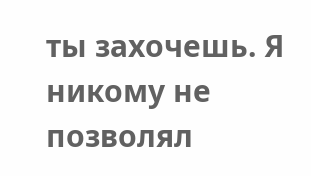ты захочешь. Я никому не позволял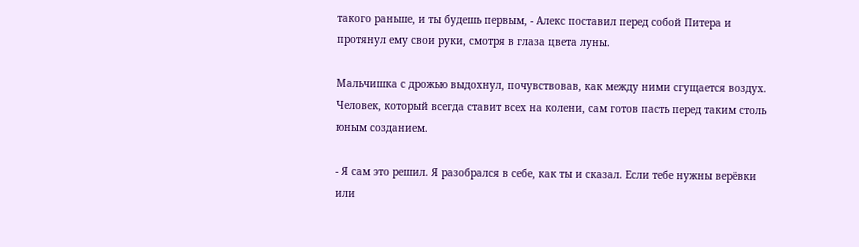такого раньше, и ты будешь первым, - Алекс поставил перед собой Питера и протянул ему свои руки, смотря в глаза цвета луны.

Мальчишка с дрожью выдохнул, почувствовав, как между ними сгущается воздух. Человек, который всегда ставит всех на колени, сам готов пасть перед таким столь юным созданием.

- Я сам это решил. Я разобрался в себе, как ты и сказал. Если тебе нужны верёвки или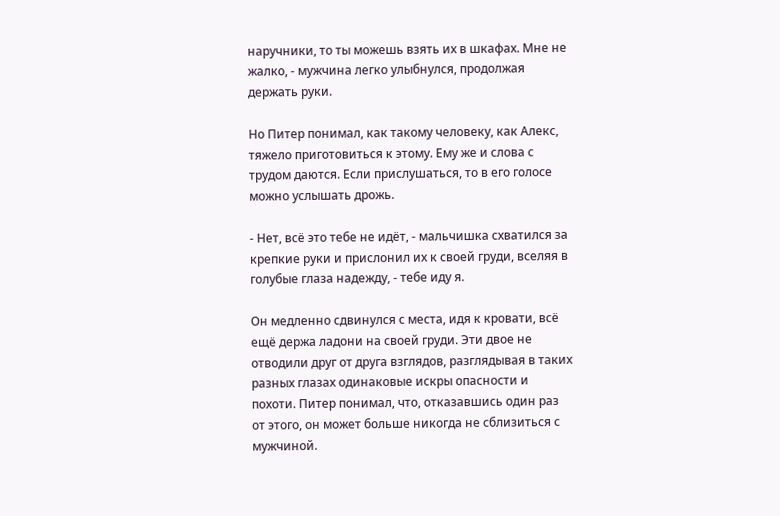наручники, то ты можешь взять их в шкафах. Мне не жалко, - мужчина легко улыбнулся, продолжая держать руки.

Но Питер понимал, как такому человеку, как Алекс, тяжело приготовиться к этому. Ему же и слова с трудом даются. Если прислушаться, то в его голосе можно услышать дрожь.

- Нет, всё это тебе не идёт, - мальчишка схватился за крепкие руки и прислонил их к своей груди, вселяя в голубые глаза надежду, - тебе иду я.

Он медленно сдвинулся с места, идя к кровати, всё ещё держа ладони на своей груди. Эти двое не отводили друг от друга взглядов, разглядывая в таких разных глазах одинаковые искры опасности и похоти. Питер понимал, что, отказавшись один раз от этого, он может больше никогда не сблизиться с мужчиной.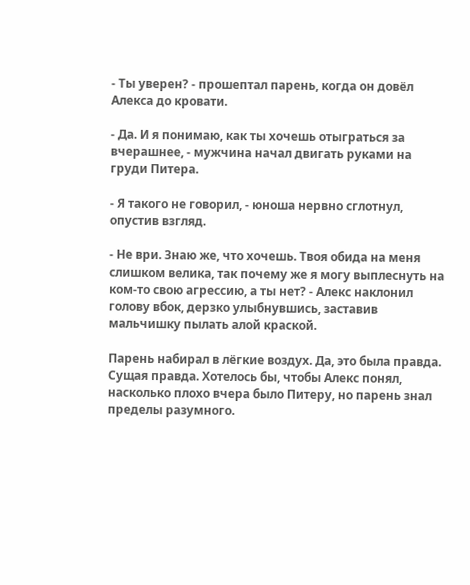- Ты уверен? - прошептал парень, когда он довёл Алекса до кровати.

- Да. И я понимаю, как ты хочешь отыграться за вчерашнее, - мужчина начал двигать руками на груди Питера.

- Я такого не говорил, - юноша нервно сглотнул, опустив взгляд.

- Не ври. Знаю же, что хочешь. Твоя обида на меня слишком велика, так почему же я могу выплеснуть на ком-то свою агрессию, а ты нет? - Алекс наклонил голову вбок, дерзко улыбнувшись, заставив мальчишку пылать алой краской.

Парень набирал в лёгкие воздух. Да, это была правда. Сущая правда. Хотелось бы, чтобы Алекс понял, насколько плохо вчера было Питеру, но парень знал пределы разумного.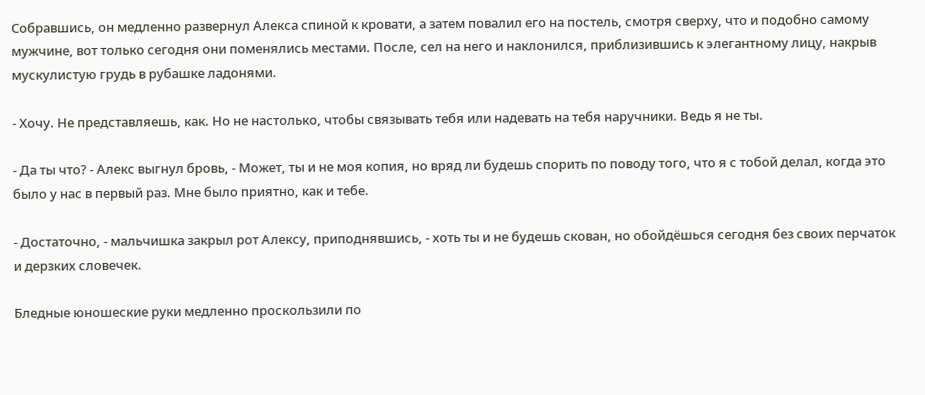Собравшись, он медленно развернул Алекса спиной к кровати, а затем повалил его на постель, смотря сверху, что и подобно самому мужчине, вот только сегодня они поменялись местами. После, сел на него и наклонился, приблизившись к элегантному лицу, накрыв мускулистую грудь в рубашке ладонями.

- Хочу. Не представляешь, как. Но не настолько, чтобы связывать тебя или надевать на тебя наручники. Ведь я не ты.

- Да ты что? - Алекс выгнул бровь, - Может, ты и не моя копия, но вряд ли будешь спорить по поводу того, что я с тобой делал, когда это было у нас в первый раз. Мне было приятно, как и тебе.

- Достаточно, - мальчишка закрыл рот Алексу, приподнявшись, - хоть ты и не будешь скован, но обойдёшься сегодня без своих перчаток и дерзких словечек.

Бледные юношеские руки медленно проскользили по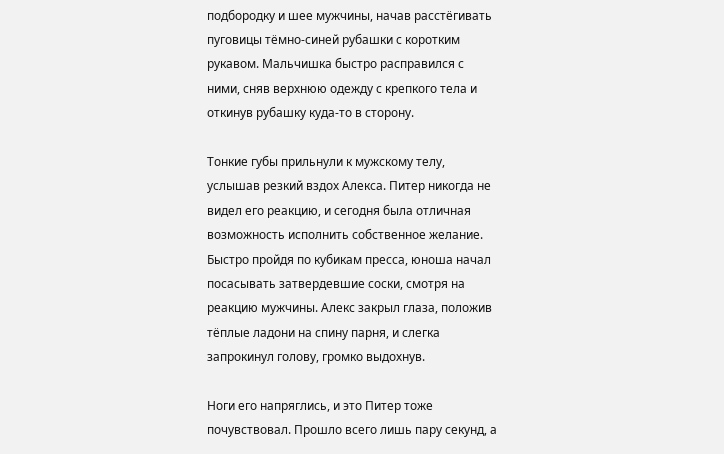подбородку и шее мужчины, начав расстёгивать пуговицы тёмно-синей рубашки с коротким рукавом. Мальчишка быстро расправился с ними, сняв верхнюю одежду с крепкого тела и откинув рубашку куда-то в сторону.

Тонкие губы прильнули к мужскому телу, услышав резкий вздох Алекса. Питер никогда не видел его реакцию, и сегодня была отличная возможность исполнить собственное желание. Быстро пройдя по кубикам пресса, юноша начал посасывать затвердевшие соски, смотря на реакцию мужчины. Алекс закрыл глаза, положив тёплые ладони на спину парня, и слегка запрокинул голову, громко выдохнув.

Ноги его напряглись, и это Питер тоже почувствовал. Прошло всего лишь пару секунд, а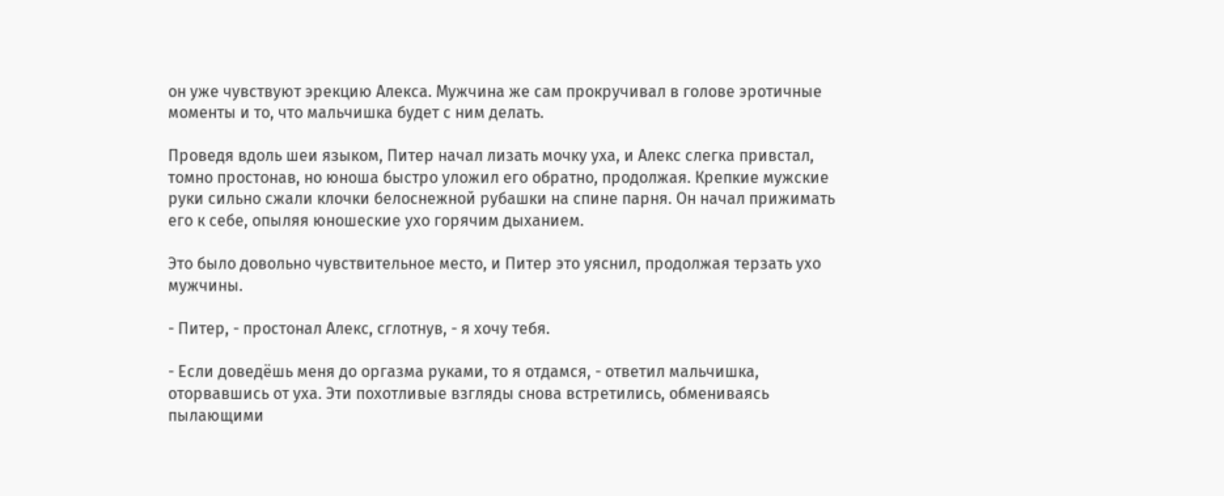он уже чувствуют эрекцию Алекса. Мужчина же сам прокручивал в голове эротичные моменты и то, что мальчишка будет с ним делать.

Проведя вдоль шеи языком, Питер начал лизать мочку уха, и Алекс слегка привстал, томно простонав, но юноша быстро уложил его обратно, продолжая. Крепкие мужские руки сильно сжали клочки белоснежной рубашки на спине парня. Он начал прижимать его к себе, опыляя юношеские ухо горячим дыханием.

Это было довольно чувствительное место, и Питер это уяснил, продолжая терзать ухо мужчины.

- Питер, - простонал Алекс, сглотнув, - я хочу тебя.

- Если доведёшь меня до оргазма руками, то я отдамся, - ответил мальчишка, оторвавшись от уха. Эти похотливые взгляды снова встретились, обмениваясь пылающими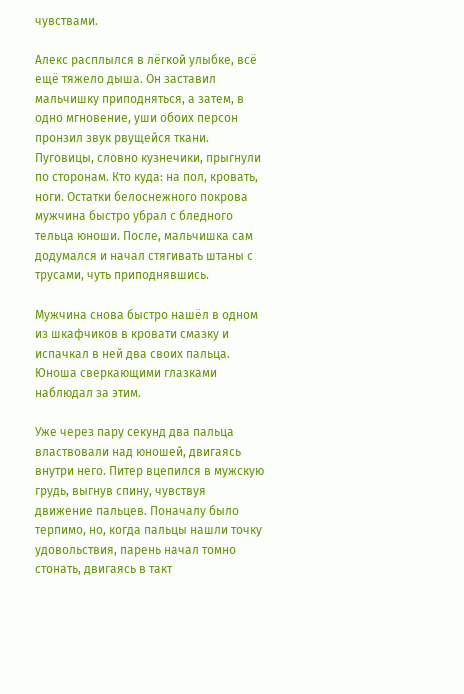чувствами.

Алекс расплылся в лёгкой улыбке, всё ещё тяжело дыша. Он заставил мальчишку приподняться, а затем, в одно мгновение, уши обоих персон пронзил звук рвущейся ткани. Пуговицы, словно кузнечики, прыгнули по сторонам. Кто куда: на пол, кровать, ноги. Остатки белоснежного покрова мужчина быстро убрал с бледного тельца юноши. После, мальчишка сам додумался и начал стягивать штаны с трусами, чуть приподнявшись.

Мужчина снова быстро нашёл в одном из шкафчиков в кровати смазку и испачкал в ней два своих пальца. Юноша сверкающими глазками наблюдал за этим.

Уже через пару секунд два пальца властвовали над юношей, двигаясь внутри него. Питер вцепился в мужскую грудь, выгнув спину, чувствуя движение пальцев. Поначалу было терпимо, но, когда пальцы нашли точку удовольствия, парень начал томно стонать, двигаясь в такт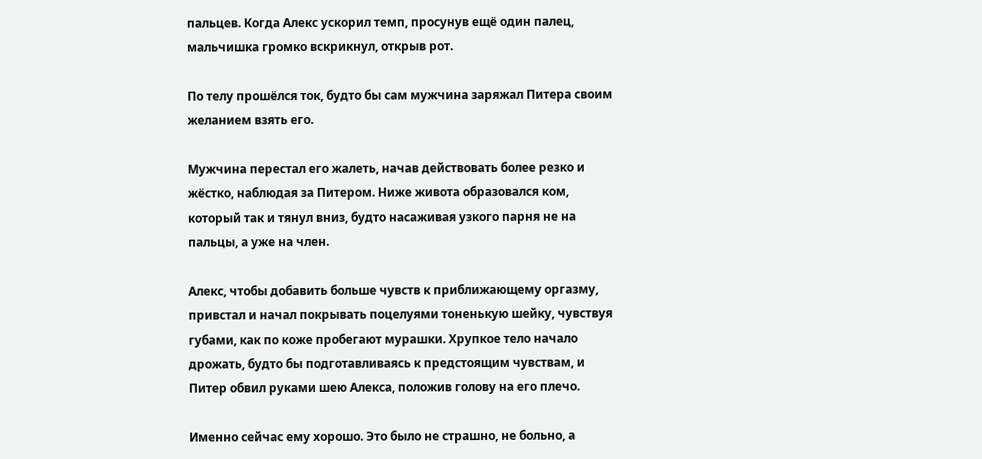пальцев. Когда Алекс ускорил темп, просунув ещё один палец, мальчишка громко вскрикнул, открыв рот.

По телу прошёлся ток, будто бы сам мужчина заряжал Питера своим желанием взять его.

Мужчина перестал его жалеть, начав действовать более резко и жёстко, наблюдая за Питером. Ниже живота образовался ком, который так и тянул вниз, будто насаживая узкого парня не на пальцы, а уже на член.

Алекс, чтобы добавить больше чувств к приближающему оргазму, привстал и начал покрывать поцелуями тоненькую шейку, чувствуя губами, как по коже пробегают мурашки. Хрупкое тело начало дрожать, будто бы подготавливаясь к предстоящим чувствам, и Питер обвил руками шею Алекса, положив голову на его плечо.

Именно сейчас ему хорошо. Это было не страшно, не больно, а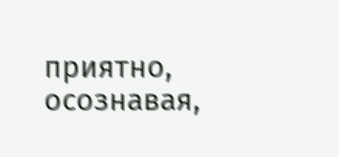приятно, осознавая,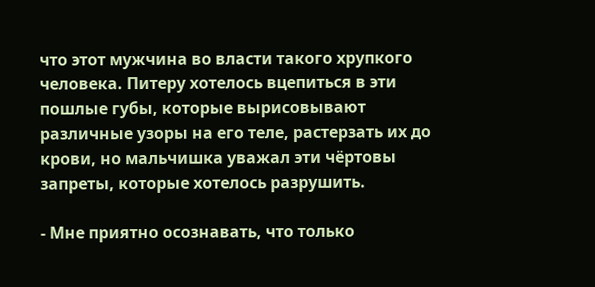что этот мужчина во власти такого хрупкого человека. Питеру хотелось вцепиться в эти пошлые губы, которые вырисовывают различные узоры на его теле, растерзать их до крови, но мальчишка уважал эти чёртовы запреты, которые хотелось разрушить.

- Мне приятно осознавать, что только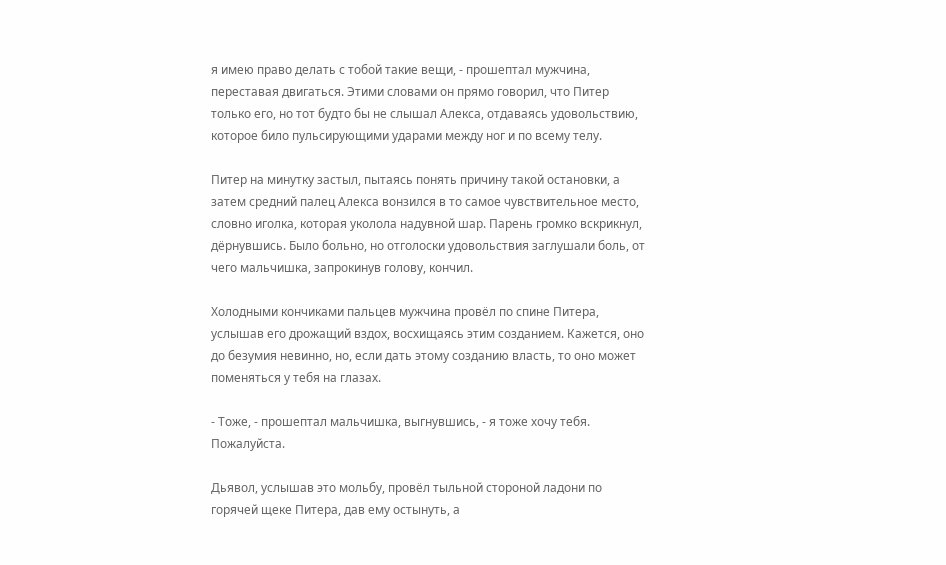я имею право делать с тобой такие вещи, - прошептал мужчина, переставая двигаться. Этими словами он прямо говорил, что Питер только его, но тот будто бы не слышал Алекса, отдаваясь удовольствию, которое било пульсирующими ударами между ног и по всему телу.

Питер на минутку застыл, пытаясь понять причину такой остановки, а затем средний палец Алекса вонзился в то самое чувствительное место, словно иголка, которая уколола надувной шар. Парень громко вскрикнул, дёрнувшись. Было больно, но отголоски удовольствия заглушали боль, от чего мальчишка, запрокинув голову, кончил.

Холодными кончиками пальцев мужчина провёл по спине Питера, услышав его дрожащий вздох, восхищаясь этим созданием. Кажется, оно до безумия невинно, но, если дать этому созданию власть, то оно может поменяться у тебя на глазах.

- Тоже, - прошептал мальчишка, выгнувшись, - я тоже хочу тебя. Пожалуйста.

Дьявол, услышав это мольбу, провёл тыльной стороной ладони по горячей щеке Питера, дав ему остынуть, а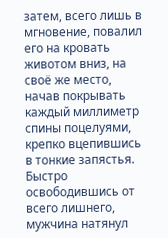затем, всего лишь в мгновение, повалил его на кровать животом вниз, на своё же место, начав покрывать каждый миллиметр спины поцелуями, крепко вцепившись в тонкие запястья. Быстро освободившись от всего лишнего, мужчина натянул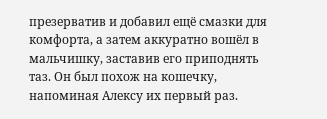презерватив и добавил ещё смазки для комфорта, а затем аккуратно вошёл в мальчишку, заставив его приподнять таз. Он был похож на кошечку, напоминая Алексу их первый раз.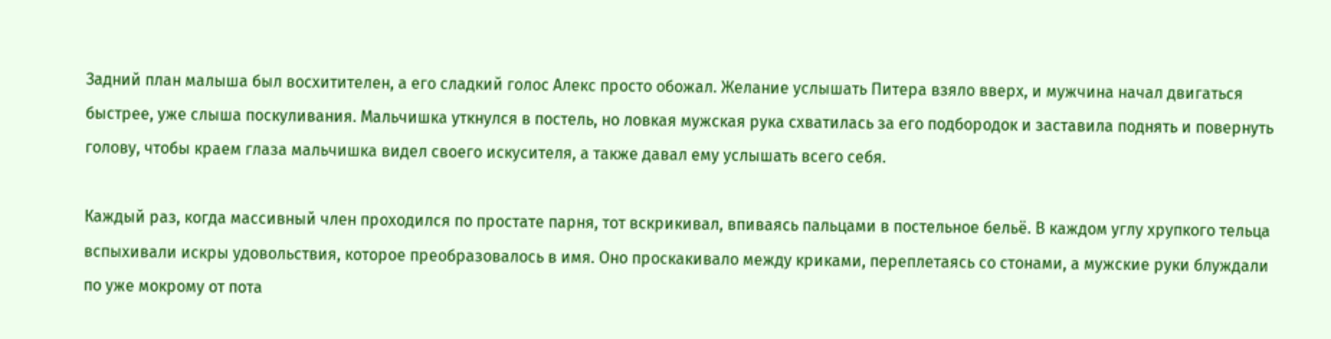Задний план малыша был восхитителен, а его сладкий голос Алекс просто обожал. Желание услышать Питера взяло вверх, и мужчина начал двигаться быстрее, уже слыша поскуливания. Мальчишка уткнулся в постель, но ловкая мужская рука схватилась за его подбородок и заставила поднять и повернуть голову, чтобы краем глаза мальчишка видел своего искусителя, а также давал ему услышать всего себя.

Каждый раз, когда массивный член проходился по простате парня, тот вскрикивал, впиваясь пальцами в постельное бельё. В каждом углу хрупкого тельца вспыхивали искры удовольствия, которое преобразовалось в имя. Оно проскакивало между криками, переплетаясь со стонами, а мужские руки блуждали по уже мокрому от пота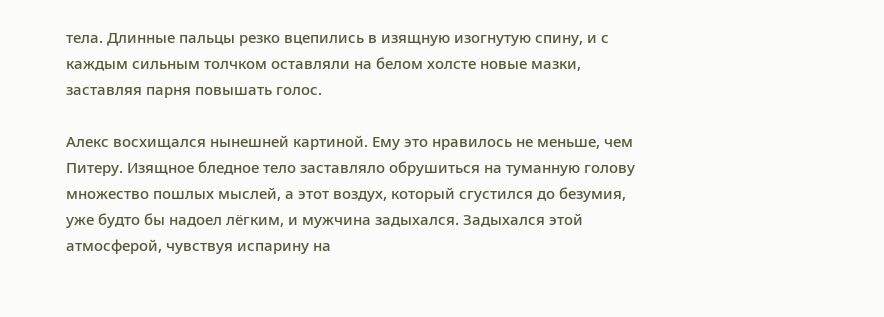тела. Длинные пальцы резко вцепились в изящную изогнутую спину, и с каждым сильным толчком оставляли на белом холсте новые мазки, заставляя парня повышать голос.

Алекс восхищался нынешней картиной. Ему это нравилось не меньше, чем Питеру. Изящное бледное тело заставляло обрушиться на туманную голову множество пошлых мыслей, а этот воздух, который сгустился до безумия, уже будто бы надоел лёгким, и мужчина задыхался. Задыхался этой атмосферой, чувствуя испарину на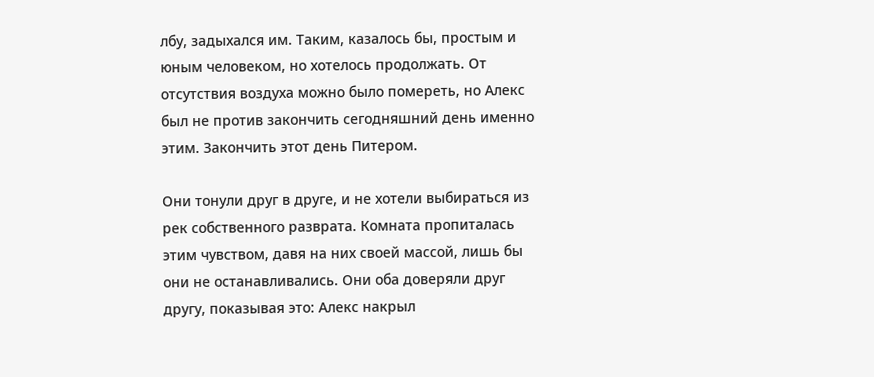лбу, задыхался им. Таким, казалось бы, простым и юным человеком, но хотелось продолжать. От отсутствия воздуха можно было помереть, но Алекс был не против закончить сегодняшний день именно этим. Закончить этот день Питером.

Они тонули друг в друге, и не хотели выбираться из рек собственного разврата. Комната пропиталась этим чувством, давя на них своей массой, лишь бы они не останавливались. Они оба доверяли друг другу, показывая это: Алекс накрыл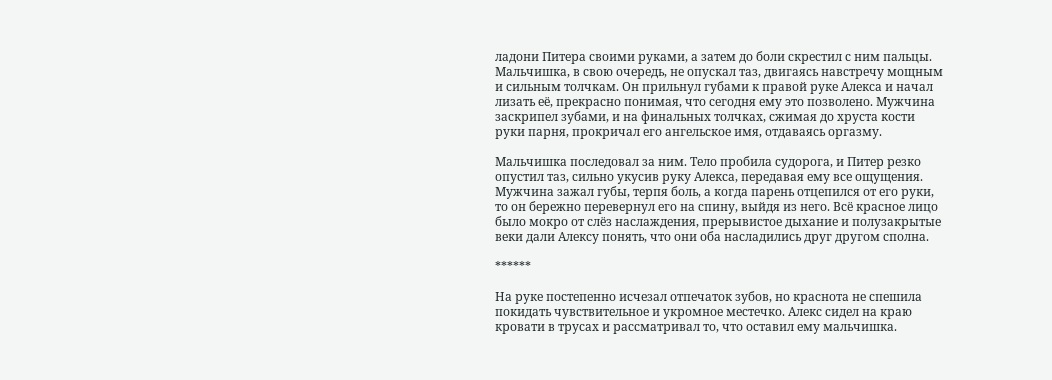ладони Питера своими руками, а затем до боли скрестил с ним пальцы. Мальчишка, в свою очередь, не опускал таз, двигаясь навстречу мощным и сильным толчкам. Он прильнул губами к правой руке Алекса и начал лизать её, прекрасно понимая, что сегодня ему это позволено. Мужчина заскрипел зубами, и на финальных толчках, сжимая до хруста кости руки парня, прокричал его ангельское имя, отдаваясь оргазму.

Мальчишка последовал за ним. Тело пробила судорога, и Питер резко опустил таз, сильно укусив руку Алекса, передавая ему все ощущения. Мужчина зажал губы, терпя боль, а когда парень отцепился от его руки, то он бережно перевернул его на спину, выйдя из него. Всё красное лицо было мокро от слёз наслаждения, прерывистое дыхание и полузакрытые веки дали Алексу понять, что они оба насладились друг другом сполна.

******

На руке постепенно исчезал отпечаток зубов, но краснота не спешила покидать чувствительное и укромное местечко. Алекс сидел на краю кровати в трусах и рассматривал то, что оставил ему мальчишка.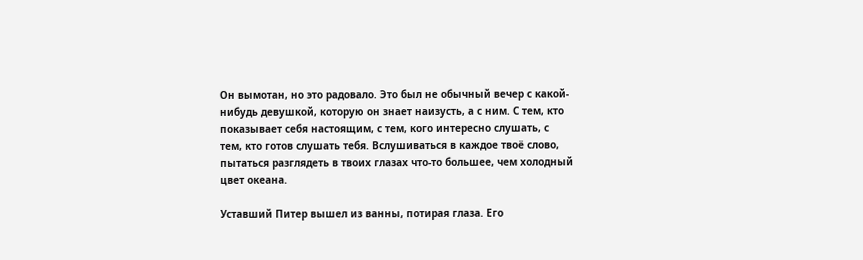Он вымотан, но это радовало. Это был не обычный вечер с какой-нибудь девушкой, которую он знает наизусть, а с ним. С тем, кто показывает себя настоящим, с тем, кого интересно слушать, с тем, кто готов слушать тебя. Вслушиваться в каждое твоё слово, пытаться разглядеть в твоих глазах что-то большее, чем холодный цвет океана.

Уставший Питер вышел из ванны, потирая глаза. Его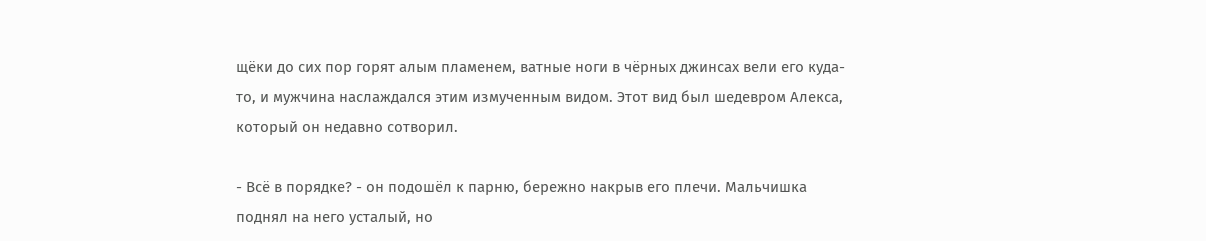щёки до сих пор горят алым пламенем, ватные ноги в чёрных джинсах вели его куда-то, и мужчина наслаждался этим измученным видом. Этот вид был шедевром Алекса, который он недавно сотворил.

- Всё в порядке? - он подошёл к парню, бережно накрыв его плечи. Мальчишка поднял на него усталый, но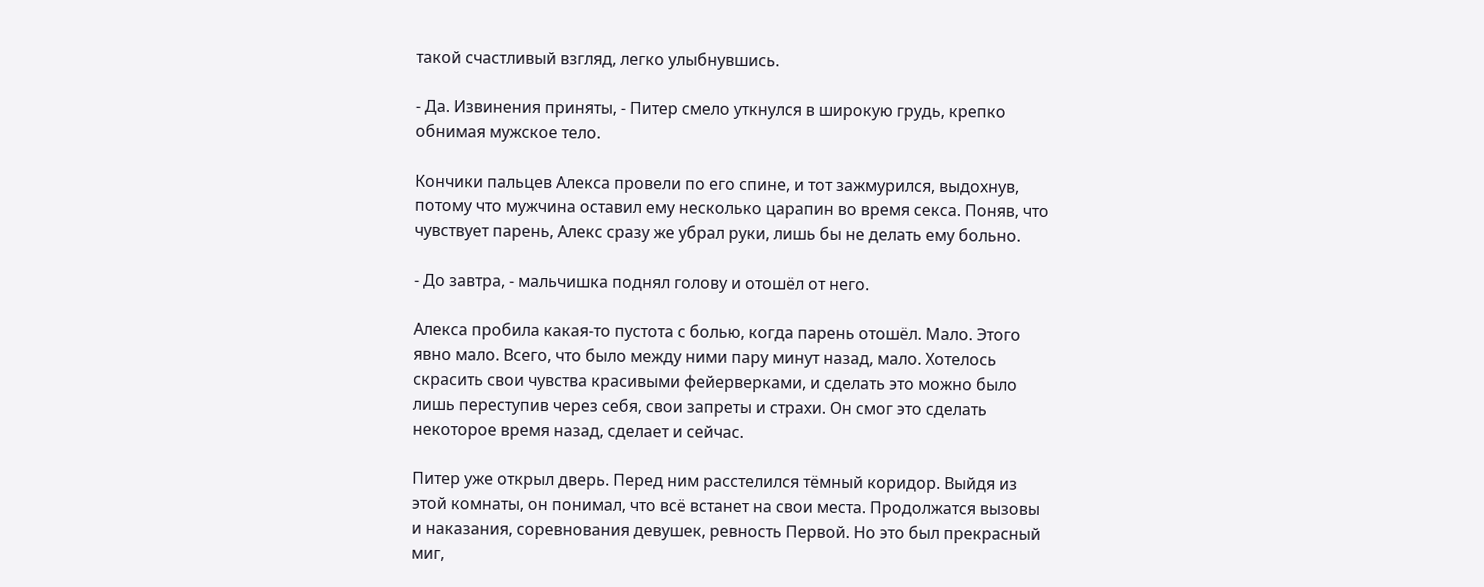такой счастливый взгляд, легко улыбнувшись.

- Да. Извинения приняты, - Питер смело уткнулся в широкую грудь, крепко обнимая мужское тело.

Кончики пальцев Алекса провели по его спине, и тот зажмурился, выдохнув, потому что мужчина оставил ему несколько царапин во время секса. Поняв, что чувствует парень, Алекс сразу же убрал руки, лишь бы не делать ему больно.

- До завтра, - мальчишка поднял голову и отошёл от него.

Алекса пробила какая-то пустота с болью, когда парень отошёл. Мало. Этого явно мало. Всего, что было между ними пару минут назад, мало. Хотелось скрасить свои чувства красивыми фейерверками, и сделать это можно было лишь переступив через себя, свои запреты и страхи. Он смог это сделать некоторое время назад, сделает и сейчас.

Питер уже открыл дверь. Перед ним расстелился тёмный коридор. Выйдя из этой комнаты, он понимал, что всё встанет на свои места. Продолжатся вызовы и наказания, соревнования девушек, ревность Первой. Но это был прекрасный миг,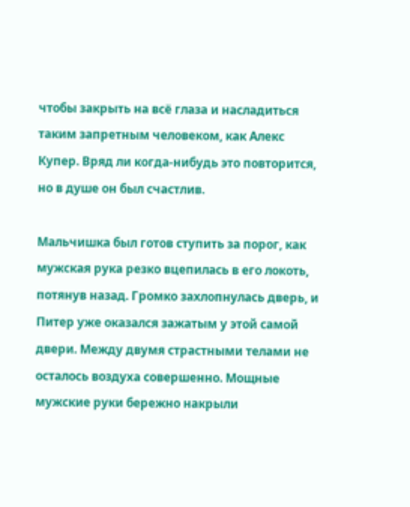чтобы закрыть на всё глаза и насладиться таким запретным человеком, как Алекс Купер. Вряд ли когда-нибудь это повторится, но в душе он был счастлив.

Мальчишка был готов ступить за порог, как мужская рука резко вцепилась в его локоть, потянув назад. Громко захлопнулась дверь, и Питер уже оказался зажатым у этой самой двери. Между двумя страстными телами не осталось воздуха совершенно. Мощные мужские руки бережно накрыли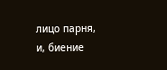лицо парня, и, биение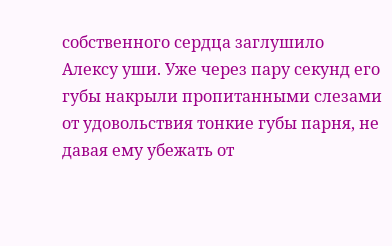собственного сердца заглушило Алексу уши. Уже через пару секунд его губы накрыли пропитанными слезами от удовольствия тонкие губы парня, не давая ему убежать от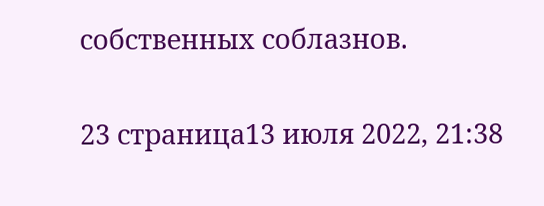собственных соблазнов.

23 страница13 июля 2022, 21:38